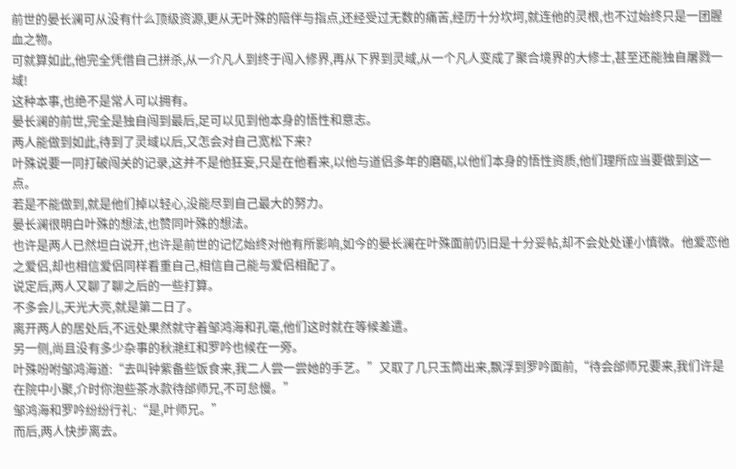前世的晏长澜可从没有什么顶级资源,更从无叶殊的陪伴与指点,还经受过无数的痛苦,经历十分坎坷,就连他的灵根,也不过始终只是一团腥血之物。
可就算如此,他完全凭借自己拼杀,从一介凡人到终于闯入修界,再从下界到灵域,从一个凡人变成了聚合境界的大修士,甚至还能独自屠戮一域!
这种本事,也绝不是常人可以拥有。
晏长澜的前世,完全是独自闯到最后,足可以见到他本身的悟性和意志。
两人能做到如此,待到了灵域以后,又怎会对自己宽松下来?
叶殊说要一同打破闯关的记录,这并不是他狂妄,只是在他看来,以他与道侣多年的磨砺,以他们本身的悟性资质,他们理所应当要做到这一点。
若是不能做到,就是他们掉以轻心,没能尽到自己最大的努力。
晏长澜很明白叶殊的想法,也赞同叶殊的想法。
也许是两人已然坦白说开,也许是前世的记忆始终对他有所影响,如今的晏长澜在叶殊面前仍旧是十分妥帖,却不会处处谨小慎微。他爱恋他之爱侣,却也相信爱侣同样看重自己,相信自己能与爱侣相配了。
说定后,两人又聊了聊之后的一些打算。
不多会儿,天光大亮,就是第二日了。
离开两人的居处后,不远处果然就守着邹鸿海和孔毫,他们这时就在等候差遣。
另一侧,尚且没有多少杂事的秋滟红和罗吟也候在一旁。
叶殊吩咐邹鸿海道:“去叫钟紫备些饭食来,我二人尝一尝她的手艺。”又取了几只玉筒出来,飘浮到罗吟面前,“待会邰师兄要来,我们许是在院中小聚,介时你泡些茶水款待邰师兄,不可怠慢。”
邹鸿海和罗吟纷纷行礼:“是,叶师兄。”
而后,两人快步离去。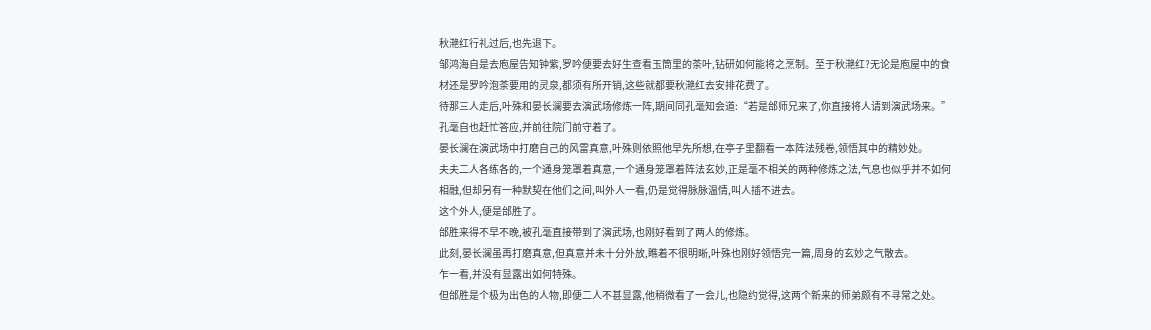秋滟红行礼过后,也先退下。
邹鸿海自是去庖屋告知钟紫,罗吟便要去好生查看玉筒里的茶叶,钻研如何能将之烹制。至于秋滟红?无论是庖屋中的食材还是罗吟泡茶要用的灵泉,都须有所开销,这些就都要秋滟红去安排花费了。
待那三人走后,叶殊和晏长澜要去演武场修炼一阵,期间同孔毫知会道:“若是邰师兄来了,你直接将人请到演武场来。”
孔毫自也赶忙答应,并前往院门前守着了。
晏长澜在演武场中打磨自己的风雷真意,叶殊则依照他早先所想,在亭子里翻看一本阵法残卷,领悟其中的精妙处。
夫夫二人各练各的,一个通身笼罩着真意,一个通身笼罩着阵法玄妙,正是毫不相关的两种修炼之法,气息也似乎并不如何相融,但却另有一种默契在他们之间,叫外人一看,仍是觉得脉脉温情,叫人插不进去。
这个外人,便是邰胜了。
邰胜来得不早不晚,被孔毫直接带到了演武场,也刚好看到了两人的修炼。
此刻,晏长澜虽再打磨真意,但真意并未十分外放,瞧着不很明晰,叶殊也刚好领悟完一篇,周身的玄妙之气散去。
乍一看,并没有显露出如何特殊。
但邰胜是个极为出色的人物,即便二人不甚显露,他稍微看了一会儿,也隐约觉得,这两个新来的师弟颇有不寻常之处。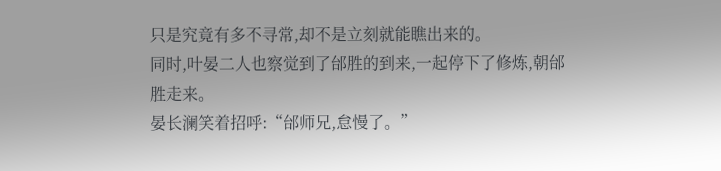只是究竟有多不寻常,却不是立刻就能瞧出来的。
同时,叶晏二人也察觉到了邰胜的到来,一起停下了修炼,朝邰胜走来。
晏长澜笑着招呼:“邰师兄,怠慢了。”